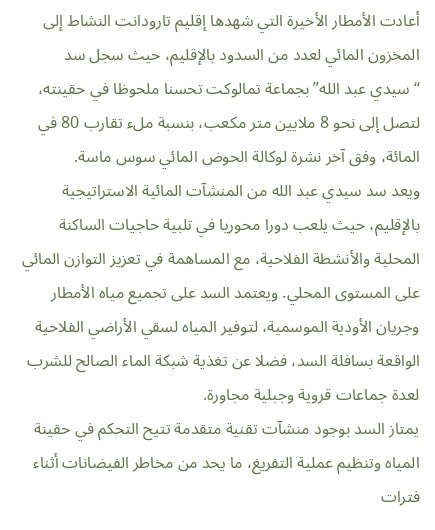أعادت الأمطار الأخيرة التي شهدها إقليم تارودانت النشاط إلى المخزون المائي لعدد من السدود بالإقليم، حيث سجل سد “سيدي عبد الله” بجماعة تمالوكت تحسنا ملحوظا في حقينته، لتصل إلى نحو 8 ملايين متر مكعب، بنسبة ملء تقارب 80 في المائة، وفق آخر نشرة لوكالة الحوض المائي سوس ماسة.
ويعد سد سيدي عبد الله من المنشآت المائية الاستراتيجية بالإقليم، حيث يلعب دورا محوريا في تلبية حاجيات الساكنة المحلية والأنشطة الفلاحية، مع المساهمة في تعزيز التوازن المائي على المستوى المحلي. ويعتمد السد على تجميع مياه الأمطار وجريان الأودية الموسمية، لتوفير المياه لسقي الأراضي الفلاحية الواقعة بسافلة السد، فضلا عن تغذية شبكة الماء الصالح للشرب لعدة جماعات قروية وجبلية مجاورة.
يمتاز السد بوجود منشآت تقنية متقدمة تتيح التحكم في حقينة المياه وتنظيم عملية التفريغ، ما يحد من مخاطر الفيضانات أثناء فترات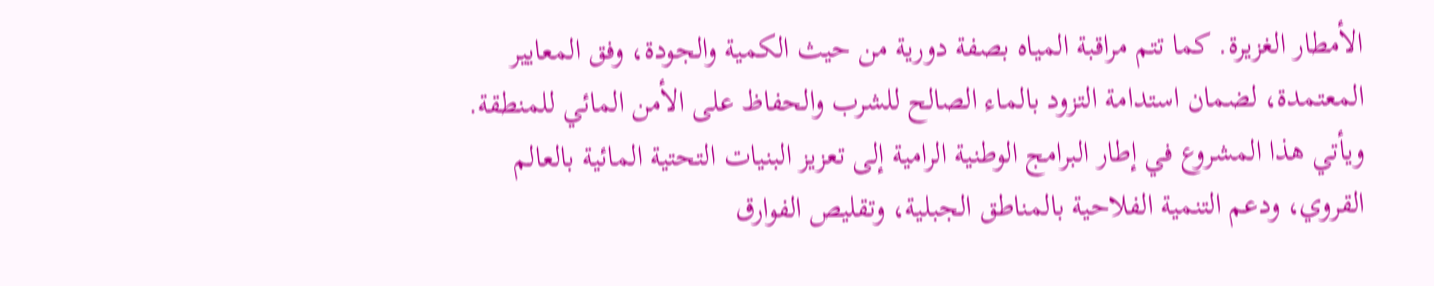الأمطار الغزيرة. كما تتم مراقبة المياه بصفة دورية من حيث الكمية والجودة، وفق المعايير المعتمدة، لضمان استدامة التزود بالماء الصالح للشرب والحفاظ على الأمن المائي للمنطقة.
ويأتي هذا المشروع في إطار البرامج الوطنية الرامية إلى تعزيز البنيات التحتية المائية بالعالم القروي، ودعم التنمية الفلاحية بالمناطق الجبلية، وتقليص الفوارق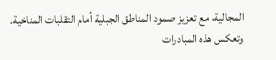المجالية، مع تعزيز صمود المناطق الجبلية أمام التقلبات المناخية. وتعكس هذه المبادرات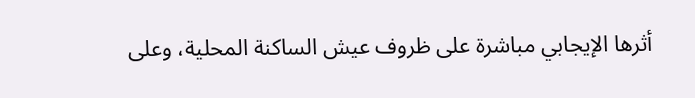أثرها الإيجابي مباشرة على ظروف عيش الساكنة المحلية، وعلى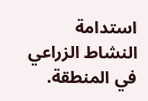استدامة النشاط الزراعي في المنطقة.